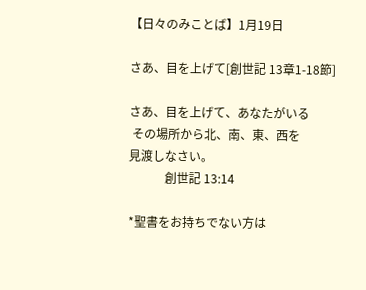【日々のみことば】1月19日

さあ、目を上げて[創世記 13章1-18節]

さあ、目を上げて、あなたがいる
 その場所から北、南、東、西を
見渡しなさい。
            創世記 13:14

*聖書をお持ちでない方は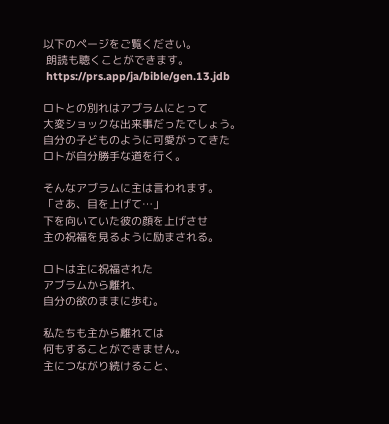以下のページをご覧ください。
 朗読も聴くことができます。
 https://prs.app/ja/bible/gen.13.jdb

ロトとの別れはアブラムにとって
大変ショックな出来事だったでしょう。
自分の子どものように可愛がってきた
ロトが自分勝手な道を行く。

そんなアブラムに主は言われます。
「さあ、目を上げて…」
下を向いていた彼の顔を上げさせ
主の祝福を見るように励まされる。

ロトは主に祝福された
アブラムから離れ、
自分の欲のままに歩む。

私たちも主から離れては
何もすることができません。
主につながり続けること、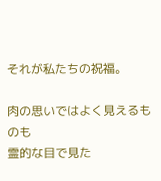それが私たちの祝福。

肉の思いではよく見えるものも
霊的な目で見た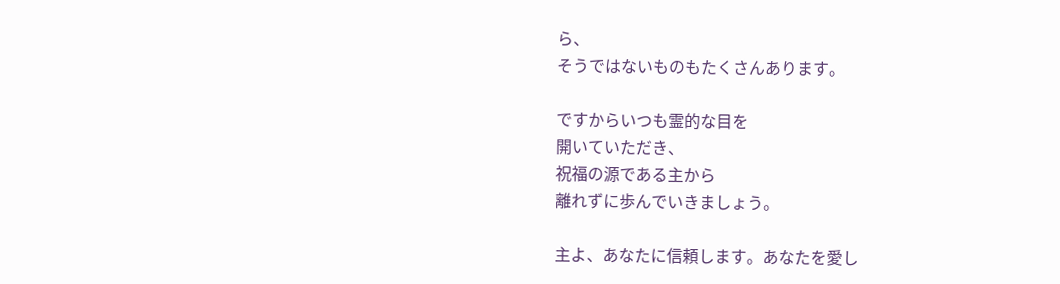ら、
そうではないものもたくさんあります。

ですからいつも霊的な目を
開いていただき、
祝福の源である主から
離れずに歩んでいきましょう。

主よ、あなたに信頼します。あなたを愛し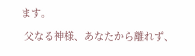ます。
 父なる神様、あなたから離れず、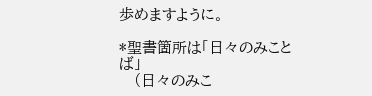歩めますように。

*聖書箇所は「日々のみことば」
   (日々のみこ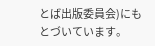とば出版委員会)にもとづいています。